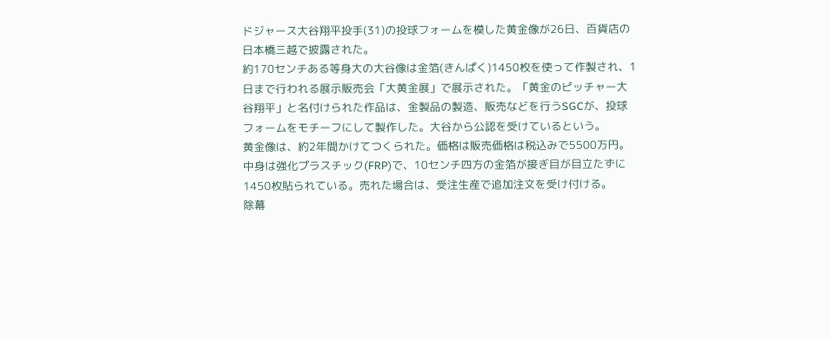ドジャース大谷翔平投手(31)の投球フォームを模した黄金像が26日、百貨店の日本橋三越で披露された。
約170センチある等身大の大谷像は金箔(きんぱく)1450枚を使って作製され、1日まで行われる展示販売会「大黄金展」で展示された。「黄金のピッチャー大谷翔平」と名付けられた作品は、金製品の製造、販売などを行うSGCが、投球フォームをモチーフにして製作した。大谷から公認を受けているという。
黄金像は、約2年間かけてつくられた。価格は販売価格は税込みで5500万円。中身は強化プラスチック(FRP)で、10センチ四方の金箔が接ぎ目が目立たずに1450枚貼られている。売れた場合は、受注生産で追加注文を受け付ける。
除幕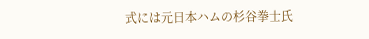式には元日本ハムの杉谷拳士氏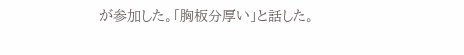が参加した。「胸板分厚い」と話した。